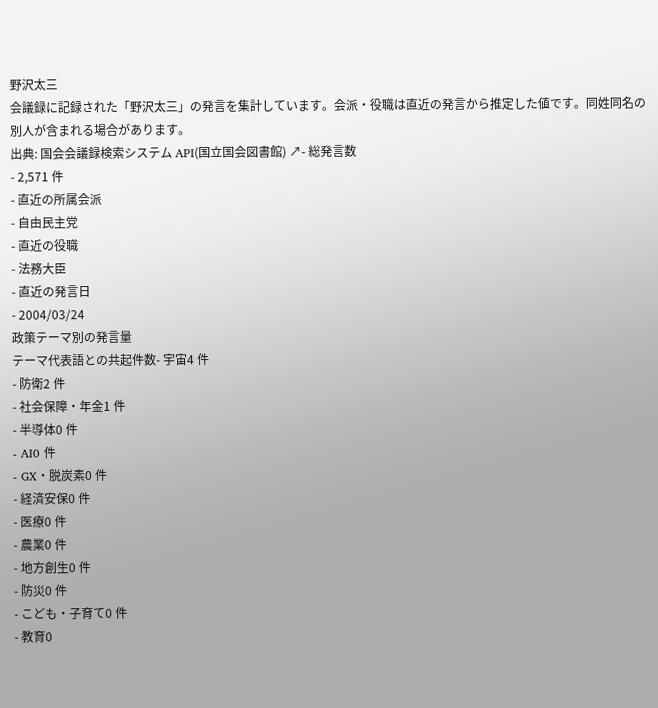野沢太三
会議録に記録された「野沢太三」の発言を集計しています。会派・役職は直近の発言から推定した値です。同姓同名の別人が含まれる場合があります。
出典: 国会会議録検索システム API(国立国会図書館) ↗- 総発言数
- 2,571 件
- 直近の所属会派
- 自由民主党
- 直近の役職
- 法務大臣
- 直近の発言日
- 2004/03/24
政策テーマ別の発言量
テーマ代表語との共起件数- 宇宙4 件
- 防衛2 件
- 社会保障・年金1 件
- 半導体0 件
- AI0 件
- GX・脱炭素0 件
- 経済安保0 件
- 医療0 件
- 農業0 件
- 地方創生0 件
- 防災0 件
- こども・子育て0 件
- 教育0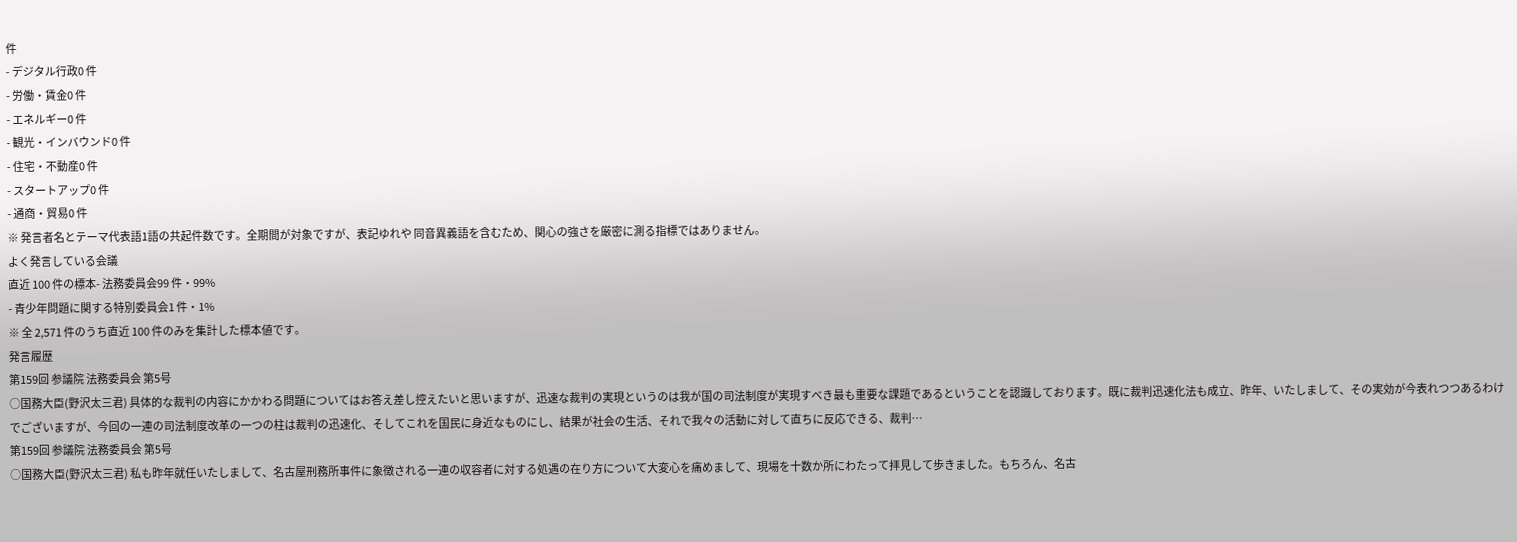件
- デジタル行政0 件
- 労働・賃金0 件
- エネルギー0 件
- 観光・インバウンド0 件
- 住宅・不動産0 件
- スタートアップ0 件
- 通商・貿易0 件
※ 発言者名とテーマ代表語1語の共起件数です。全期間が対象ですが、表記ゆれや 同音異義語を含むため、関心の強さを厳密に測る指標ではありません。
よく発言している会議
直近 100 件の標本- 法務委員会99 件・99%
- 青少年問題に関する特別委員会1 件・1%
※ 全 2,571 件のうち直近 100 件のみを集計した標本値です。
発言履歴
第159回 参議院 法務委員会 第5号
○国務大臣(野沢太三君) 具体的な裁判の内容にかかわる問題についてはお答え差し控えたいと思いますが、迅速な裁判の実現というのは我が国の司法制度が実現すべき最も重要な課題であるということを認識しております。既に裁判迅速化法も成立、昨年、いたしまして、その実効が今表れつつあるわけでございますが、今回の一連の司法制度改革の一つの柱は裁判の迅速化、そしてこれを国民に身近なものにし、結果が社会の生活、それで我々の活動に対して直ちに反応できる、裁判…
第159回 参議院 法務委員会 第5号
○国務大臣(野沢太三君) 私も昨年就任いたしまして、名古屋刑務所事件に象徴される一連の収容者に対する処遇の在り方について大変心を痛めまして、現場を十数か所にわたって拝見して歩きました。もちろん、名古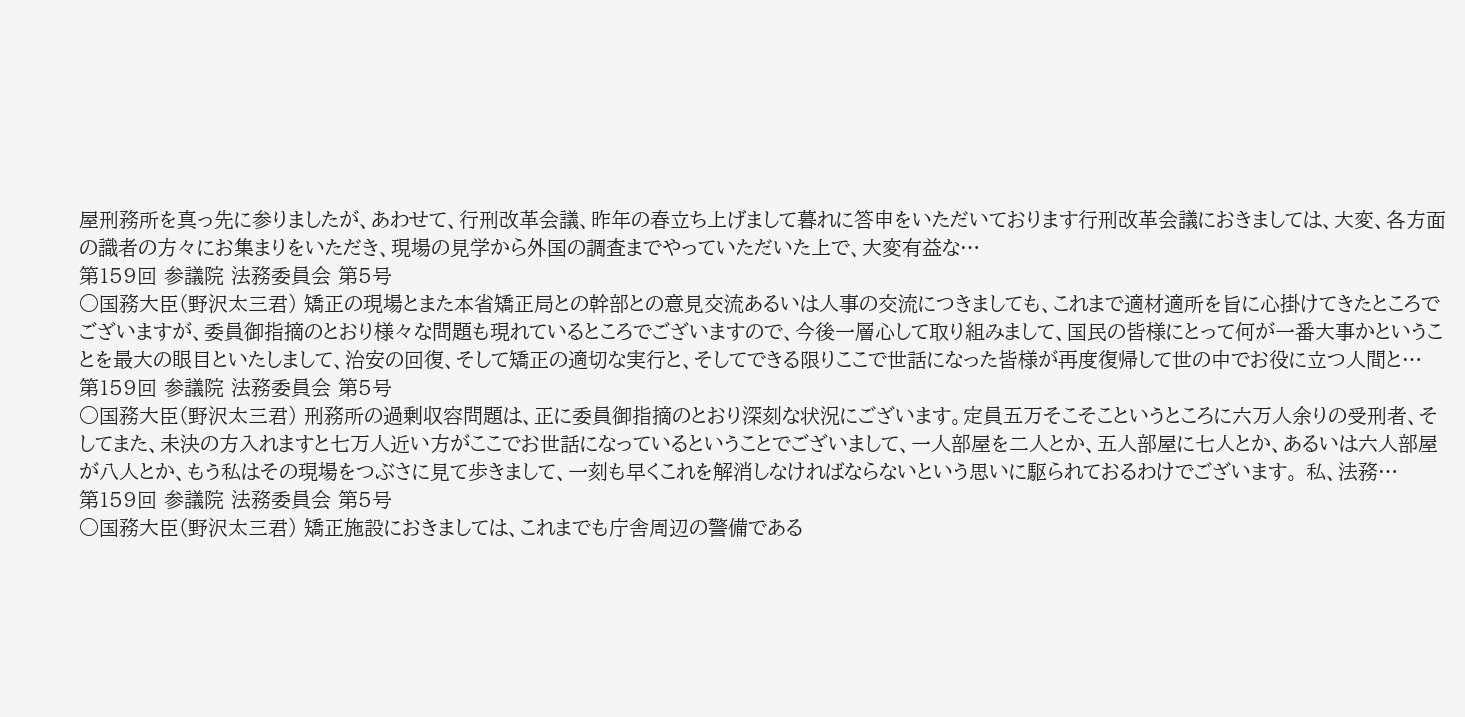屋刑務所を真っ先に参りましたが、あわせて、行刑改革会議、昨年の春立ち上げまして暮れに答申をいただいております行刑改革会議におきましては、大変、各方面の識者の方々にお集まりをいただき、現場の見学から外国の調査までやっていただいた上で、大変有益な…
第159回 参議院 法務委員会 第5号
○国務大臣(野沢太三君) 矯正の現場とまた本省矯正局との幹部との意見交流あるいは人事の交流につきましても、これまで適材適所を旨に心掛けてきたところでございますが、委員御指摘のとおり様々な問題も現れているところでございますので、今後一層心して取り組みまして、国民の皆様にとって何が一番大事かということを最大の眼目といたしまして、治安の回復、そして矯正の適切な実行と、そしてできる限りここで世話になった皆様が再度復帰して世の中でお役に立つ人間と…
第159回 参議院 法務委員会 第5号
○国務大臣(野沢太三君) 刑務所の過剰収容問題は、正に委員御指摘のとおり深刻な状況にございます。定員五万そこそこというところに六万人余りの受刑者、そしてまた、未決の方入れますと七万人近い方がここでお世話になっているということでございまして、一人部屋を二人とか、五人部屋に七人とか、あるいは六人部屋が八人とか、もう私はその現場をつぶさに見て歩きまして、一刻も早くこれを解消しなければならないという思いに駆られておるわけでございます。 私、法務…
第159回 参議院 法務委員会 第5号
○国務大臣(野沢太三君) 矯正施設におきましては、これまでも庁舎周辺の警備である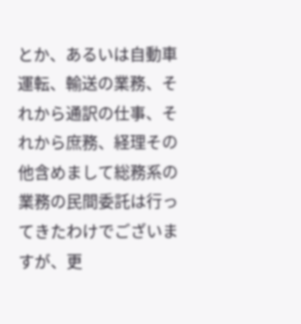とか、あるいは自動車運転、輸送の業務、それから通訳の仕事、それから庶務、経理その他含めまして総務系の業務の民間委託は行ってきたわけでございますが、更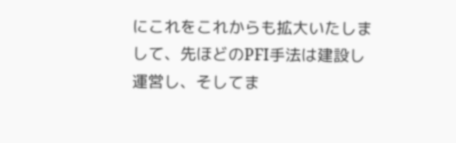にこれをこれからも拡大いたしまして、先ほどのPFI手法は建設し運営し、そしてま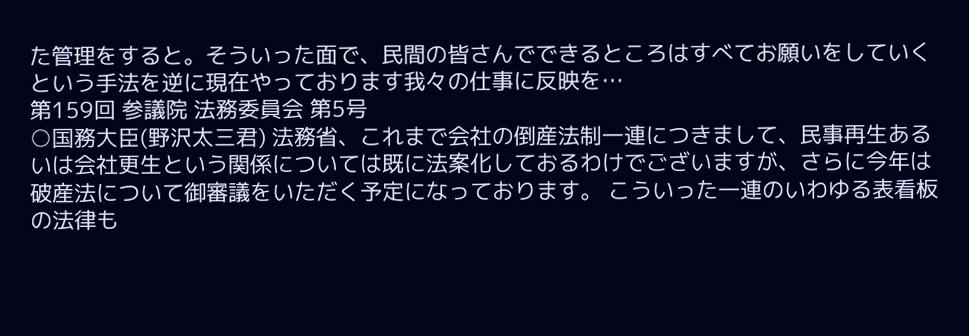た管理をすると。そういった面で、民間の皆さんでできるところはすべてお願いをしていくという手法を逆に現在やっております我々の仕事に反映を…
第159回 参議院 法務委員会 第5号
○国務大臣(野沢太三君) 法務省、これまで会社の倒産法制一連につきまして、民事再生あるいは会社更生という関係については既に法案化しておるわけでございますが、さらに今年は破産法について御審議をいただく予定になっております。 こういった一連のいわゆる表看板の法律も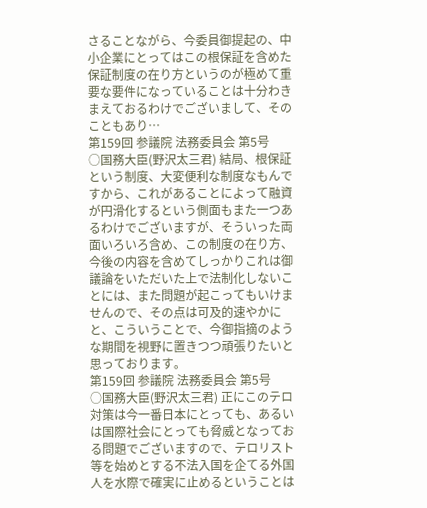さることながら、今委員御提起の、中小企業にとってはこの根保証を含めた保証制度の在り方というのが極めて重要な要件になっていることは十分わきまえておるわけでございまして、そのこともあり…
第159回 参議院 法務委員会 第5号
○国務大臣(野沢太三君) 結局、根保証という制度、大変便利な制度なもんですから、これがあることによって融資が円滑化するという側面もまた一つあるわけでございますが、そういった両面いろいろ含め、この制度の在り方、今後の内容を含めてしっかりこれは御議論をいただいた上で法制化しないことには、また問題が起こってもいけませんので、その点は可及的速やかにと、こういうことで、今御指摘のような期間を視野に置きつつ頑張りたいと思っております。
第159回 参議院 法務委員会 第5号
○国務大臣(野沢太三君) 正にこのテロ対策は今一番日本にとっても、あるいは国際社会にとっても脅威となっておる問題でございますので、テロリスト等を始めとする不法入国を企てる外国人を水際で確実に止めるということは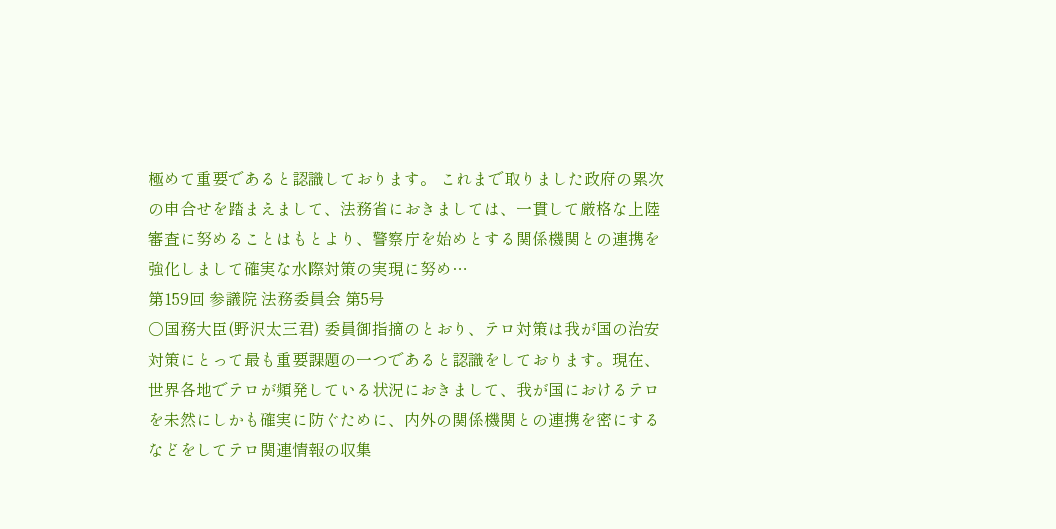極めて重要であると認識しております。 これまで取りました政府の累次の申合せを踏まえまして、法務省におきましては、一貫して厳格な上陸審査に努めることはもとより、警察庁を始めとする関係機関との連携を強化しまして確実な水際対策の実現に努め…
第159回 参議院 法務委員会 第5号
○国務大臣(野沢太三君) 委員御指摘のとおり、テロ対策は我が国の治安対策にとって最も重要課題の一つであると認識をしております。現在、世界各地でテロが頻発している状況におきまして、我が国におけるテロを未然にしかも確実に防ぐために、内外の関係機関との連携を密にするなどをしてテロ関連情報の収集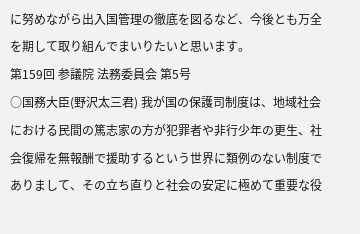に努めながら出入国管理の徹底を図るなど、今後とも万全を期して取り組んでまいりたいと思います。
第159回 参議院 法務委員会 第5号
○国務大臣(野沢太三君) 我が国の保護司制度は、地域社会における民間の篤志家の方が犯罪者や非行少年の更生、社会復帰を無報酬で援助するという世界に類例のない制度でありまして、その立ち直りと社会の安定に極めて重要な役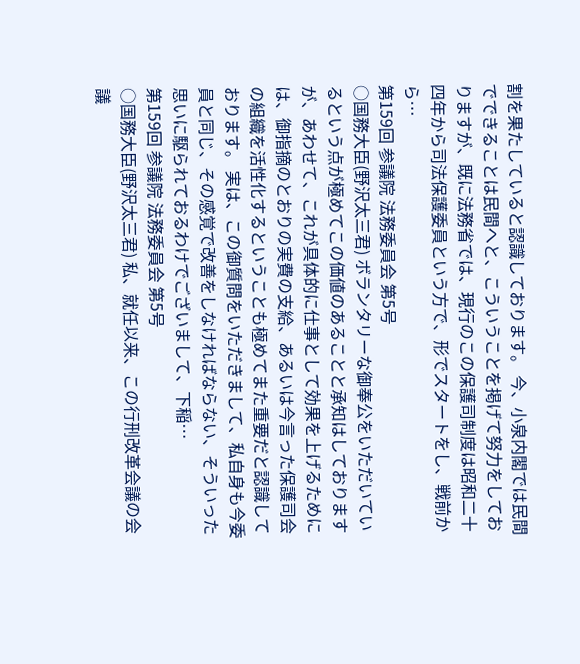割を果たしていると認識しております。 今、小泉内閣では民間でできることは民間へと、こういうことを掲げて努力をしておりますが、既に法務省では、現行のこの保護司制度は昭和二十四年から司法保護委員という方で、形でスタートをし、戦前から…
第159回 参議院 法務委員会 第5号
○国務大臣(野沢太三君) ボランタリーな御奉公をいただいているという点が極めてこの価値のあることと承知はしておりますが、あわせて、これが具体的に仕事として効果を上げるためには、御指摘のとおりの実費の支給、あるいは今言った保護司会の組織を活性化するということも極めてまた重要だと認識しております。 実は、この御質問をいただきまして、私自身も今委員と同じ、その感覚で改善をしなければならない、そういった思いに駆られておるわけでございまして、下稲…
第159回 参議院 法務委員会 第5号
○国務大臣(野沢太三君) 私、就任以来、この行刑改革会議の会議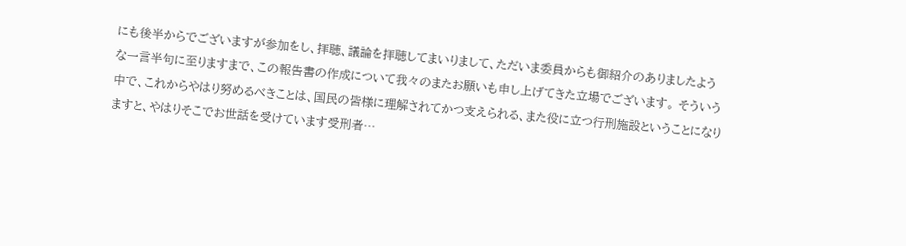にも後半からでございますが参加をし、拝聴、議論を拝聴してまいりまして、ただいま委員からも御紹介のありましたような一言半句に至りますまで、この報告書の作成について我々のまたお願いも申し上げてきた立場でございます。 そういう中で、これからやはり努めるべきことは、国民の皆様に理解されてかつ支えられる、また役に立つ行刑施設ということになりますと、やはりそこでお世話を受けています受刑者…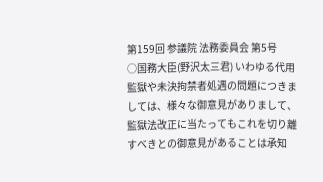第159回 参議院 法務委員会 第5号
○国務大臣(野沢太三君) いわゆる代用監獄や未決拘禁者処遇の問題につきましては、様々な御意見がありまして、監獄法改正に当たってもこれを切り離すべきとの御意見があることは承知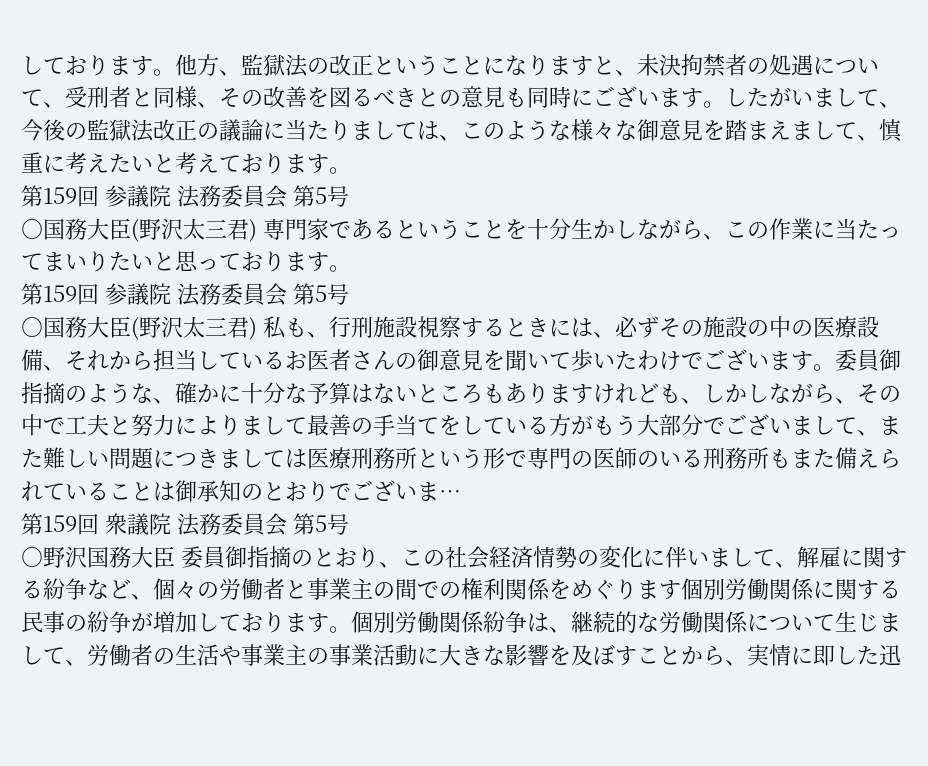しております。他方、監獄法の改正ということになりますと、未決拘禁者の処遇について、受刑者と同様、その改善を図るべきとの意見も同時にございます。したがいまして、今後の監獄法改正の議論に当たりましては、このような様々な御意見を踏まえまして、慎重に考えたいと考えております。
第159回 参議院 法務委員会 第5号
○国務大臣(野沢太三君) 専門家であるということを十分生かしながら、この作業に当たってまいりたいと思っております。
第159回 参議院 法務委員会 第5号
○国務大臣(野沢太三君) 私も、行刑施設視察するときには、必ずその施設の中の医療設備、それから担当しているお医者さんの御意見を聞いて歩いたわけでございます。委員御指摘のような、確かに十分な予算はないところもありますけれども、しかしながら、その中で工夫と努力によりまして最善の手当てをしている方がもう大部分でございまして、また難しい問題につきましては医療刑務所という形で専門の医師のいる刑務所もまた備えられていることは御承知のとおりでございま…
第159回 衆議院 法務委員会 第5号
○野沢国務大臣 委員御指摘のとおり、この社会経済情勢の変化に伴いまして、解雇に関する紛争など、個々の労働者と事業主の間での権利関係をめぐります個別労働関係に関する民事の紛争が増加しております。個別労働関係紛争は、継続的な労働関係について生じまして、労働者の生活や事業主の事業活動に大きな影響を及ぼすことから、実情に即した迅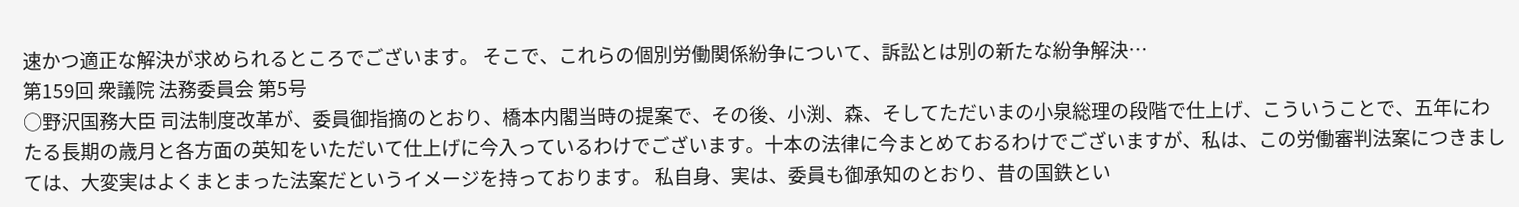速かつ適正な解決が求められるところでございます。 そこで、これらの個別労働関係紛争について、訴訟とは別の新たな紛争解決…
第159回 衆議院 法務委員会 第5号
○野沢国務大臣 司法制度改革が、委員御指摘のとおり、橋本内閣当時の提案で、その後、小渕、森、そしてただいまの小泉総理の段階で仕上げ、こういうことで、五年にわたる長期の歳月と各方面の英知をいただいて仕上げに今入っているわけでございます。十本の法律に今まとめておるわけでございますが、私は、この労働審判法案につきましては、大変実はよくまとまった法案だというイメージを持っております。 私自身、実は、委員も御承知のとおり、昔の国鉄とい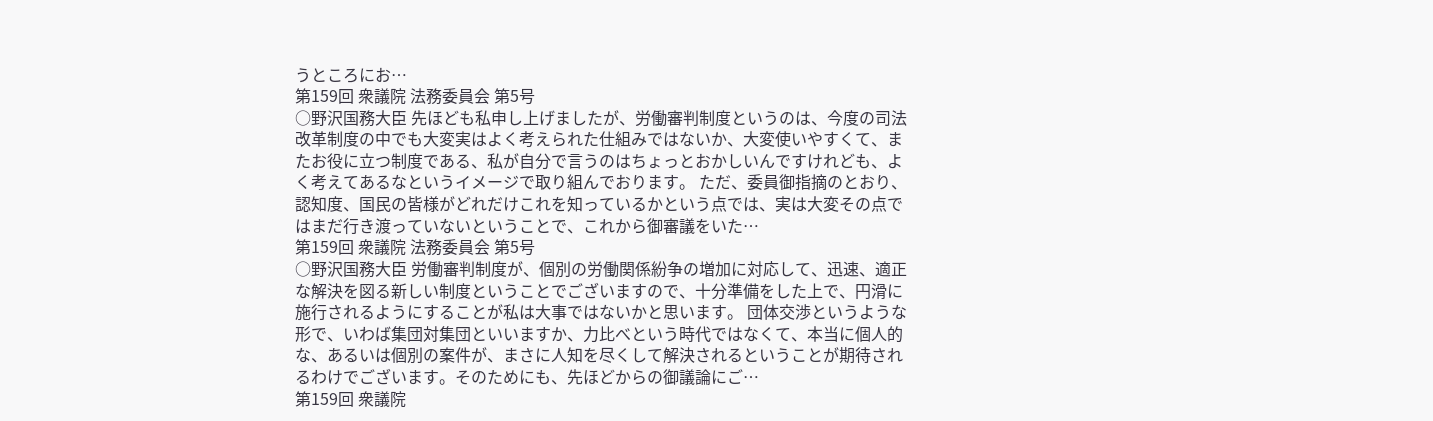うところにお…
第159回 衆議院 法務委員会 第5号
○野沢国務大臣 先ほども私申し上げましたが、労働審判制度というのは、今度の司法改革制度の中でも大変実はよく考えられた仕組みではないか、大変使いやすくて、またお役に立つ制度である、私が自分で言うのはちょっとおかしいんですけれども、よく考えてあるなというイメージで取り組んでおります。 ただ、委員御指摘のとおり、認知度、国民の皆様がどれだけこれを知っているかという点では、実は大変その点ではまだ行き渡っていないということで、これから御審議をいた…
第159回 衆議院 法務委員会 第5号
○野沢国務大臣 労働審判制度が、個別の労働関係紛争の増加に対応して、迅速、適正な解決を図る新しい制度ということでございますので、十分準備をした上で、円滑に施行されるようにすることが私は大事ではないかと思います。 団体交渉というような形で、いわば集団対集団といいますか、力比べという時代ではなくて、本当に個人的な、あるいは個別の案件が、まさに人知を尽くして解決されるということが期待されるわけでございます。そのためにも、先ほどからの御議論にご…
第159回 衆議院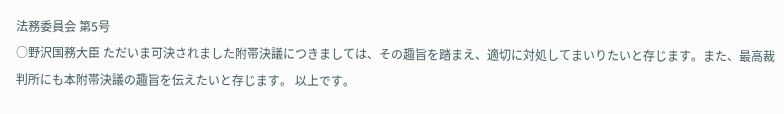法務委員会 第5号
○野沢国務大臣 ただいま可決されました附帯決議につきましては、その趣旨を踏まえ、適切に対処してまいりたいと存じます。また、最高裁判所にも本附帯決議の趣旨を伝えたいと存じます。 以上です。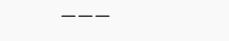———